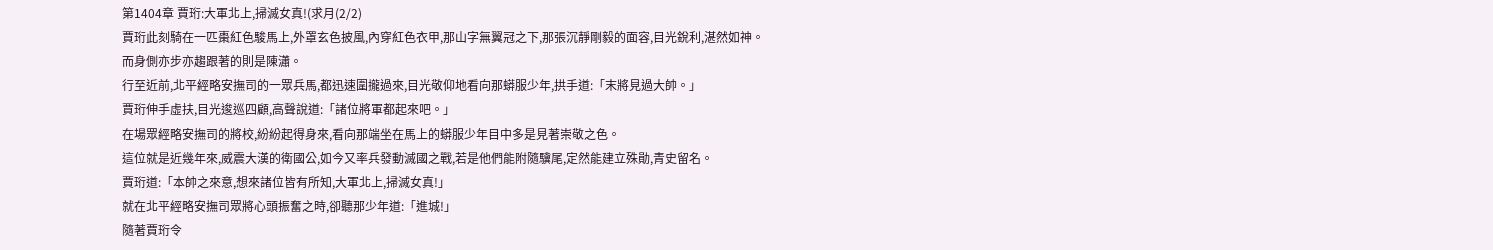第1404章 賈珩:大軍北上,掃滅女真!(求月(2/2)
賈珩此刻騎在一匹棗紅色駿馬上,外罩玄色披風,內穿紅色衣甲,那山字無翼冠之下,那張沉靜剛毅的面容,目光銳利,湛然如神。
而身側亦步亦趨跟著的則是陳瀟。
行至近前,北平經略安撫司的一眾兵馬,都迅速圍攏過來,目光敬仰地看向那蟒服少年,拱手道:「末將見過大帥。」
賈珩伸手虛扶,目光逡巡四顧,高聲說道:「諸位將軍都起來吧。」
在場眾經略安撫司的將校,紛紛起得身來,看向那端坐在馬上的蟒服少年目中多是見著崇敬之色。
這位就是近幾年來,威震大漢的衛國公,如今又率兵發動滅國之戰,若是他們能附隨驥尾,定然能建立殊勛,青史留名。
賈珩道:「本帥之來意,想來諸位皆有所知,大軍北上,掃滅女真!」
就在北平經略安撫司眾將心頭振奮之時,卻聽那少年道:「進城!」
隨著賈珩令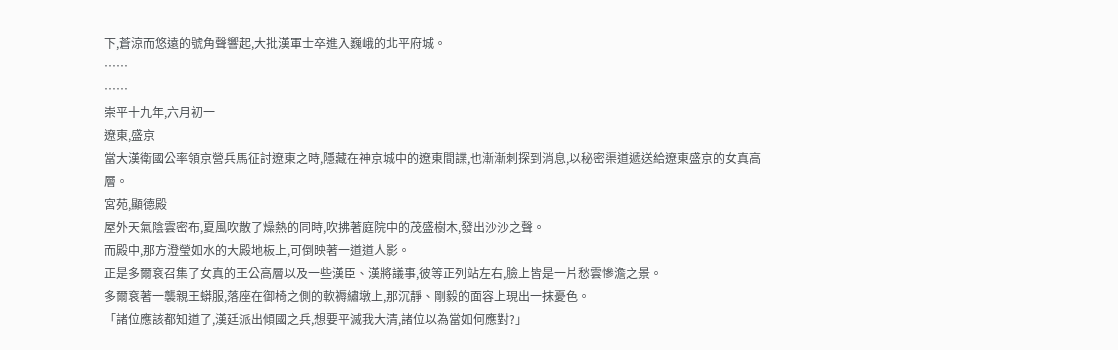下,蒼涼而悠遠的號角聲響起,大批漢軍士卒進入巍峨的北平府城。
……
……
崇平十九年,六月初一
遼東,盛京
當大漢衛國公率領京營兵馬征討遼東之時,隱藏在神京城中的遼東間諜,也漸漸刺探到消息,以秘密渠道遞送給遼東盛京的女真高層。
宮苑,顯德殿
屋外天氣陰雲密布,夏風吹散了燥熱的同時,吹拂著庭院中的茂盛樹木,發出沙沙之聲。
而殿中,那方澄瑩如水的大殿地板上,可倒映著一道道人影。
正是多爾袞召集了女真的王公高層以及一些漢臣、漢將議事,彼等正列站左右,臉上皆是一片愁雲慘澹之景。
多爾袞著一襲親王蟒服,落座在御椅之側的軟褥繡墩上,那沉靜、剛毅的面容上現出一抹憂色。
「諸位應該都知道了,漢廷派出傾國之兵,想要平滅我大清,諸位以為當如何應對?」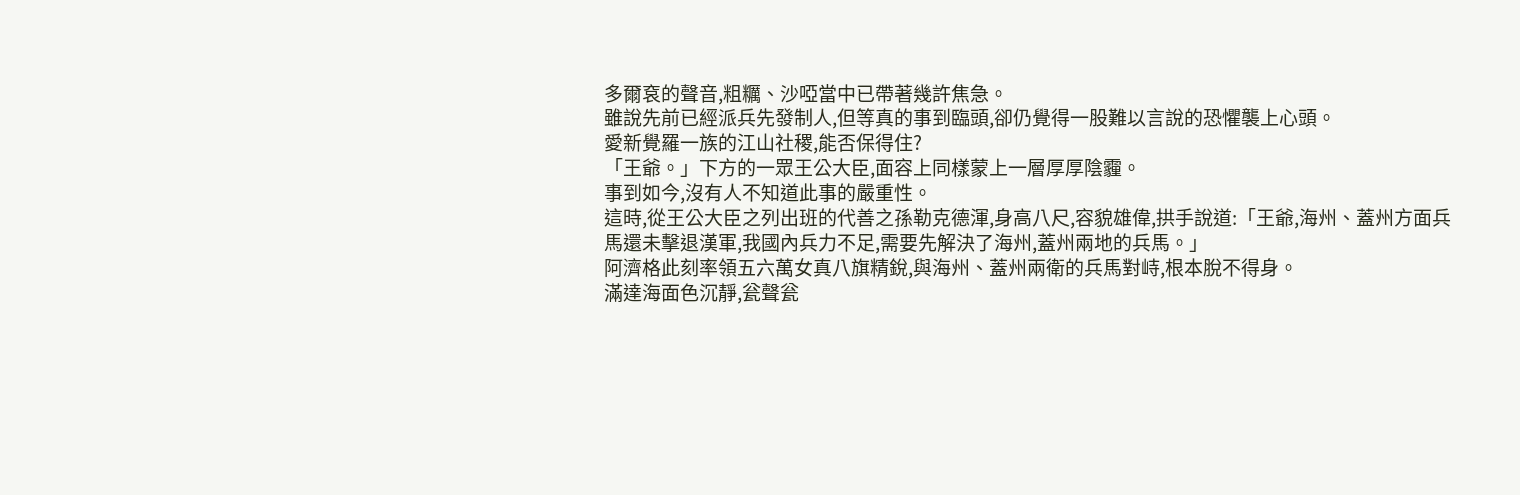多爾袞的聲音,粗糲、沙啞當中已帶著幾許焦急。
雖說先前已經派兵先發制人,但等真的事到臨頭,卻仍覺得一股難以言說的恐懼襲上心頭。
愛新覺羅一族的江山社稷,能否保得住?
「王爺。」下方的一眾王公大臣,面容上同樣蒙上一層厚厚陰霾。
事到如今,沒有人不知道此事的嚴重性。
這時,從王公大臣之列出班的代善之孫勒克德渾,身高八尺,容貌雄偉,拱手說道:「王爺,海州、蓋州方面兵馬還未擊退漢軍,我國內兵力不足,需要先解決了海州,蓋州兩地的兵馬。」
阿濟格此刻率領五六萬女真八旗精銳,與海州、蓋州兩衛的兵馬對峙,根本脫不得身。
滿達海面色沉靜,瓮聲瓮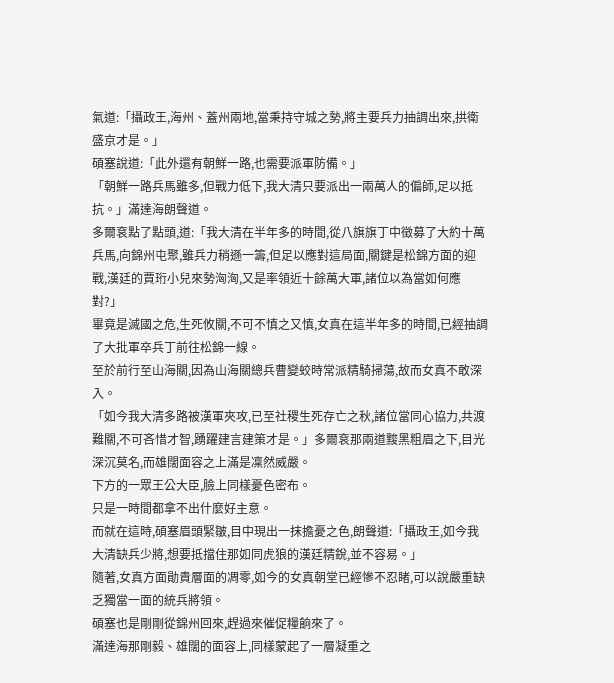氣道:「攝政王,海州、蓋州兩地,當秉持守城之勢,將主要兵力抽調出來,拱衛盛京才是。」
碩塞說道:「此外還有朝鮮一路,也需要派軍防備。」
「朝鮮一路兵馬雖多,但戰力低下,我大清只要派出一兩萬人的偏師,足以抵抗。」滿達海朗聲道。
多爾袞點了點頭,道:「我大清在半年多的時間,從八旗旗丁中徵募了大約十萬兵馬,向錦州屯聚,雖兵力稍遜一籌,但足以應對這局面,關鍵是松錦方面的迎戰,漢廷的賈珩小兒來勢洶洶,又是率領近十餘萬大軍,諸位以為當如何應對?」
畢竟是滅國之危,生死攸關,不可不慎之又慎,女真在這半年多的時間,已經抽調了大批軍卒兵丁前往松錦一線。
至於前行至山海關,因為山海關總兵曹變蛟時常派精騎掃蕩,故而女真不敢深入。
「如今我大清多路被漢軍夾攻,已至社稷生死存亡之秋,諸位當同心協力,共渡難關,不可吝惜才智,踴躍建言建策才是。」多爾袞那兩道黢黑粗眉之下,目光深沉莫名,而雄闊面容之上滿是凜然威嚴。
下方的一眾王公大臣,臉上同樣憂色密布。
只是一時間都拿不出什麼好主意。
而就在這時,碩塞眉頭緊皺,目中現出一抹擔憂之色,朗聲道:「攝政王,如今我大清缺兵少將,想要抵擋住那如同虎狼的漢廷精銳,並不容易。」
隨著,女真方面勛貴層面的凋零,如今的女真朝堂已經慘不忍睹,可以說嚴重缺乏獨當一面的統兵將領。
碩塞也是剛剛從錦州回來,趕過來催促糧餉來了。
滿達海那剛毅、雄闊的面容上,同樣蒙起了一層凝重之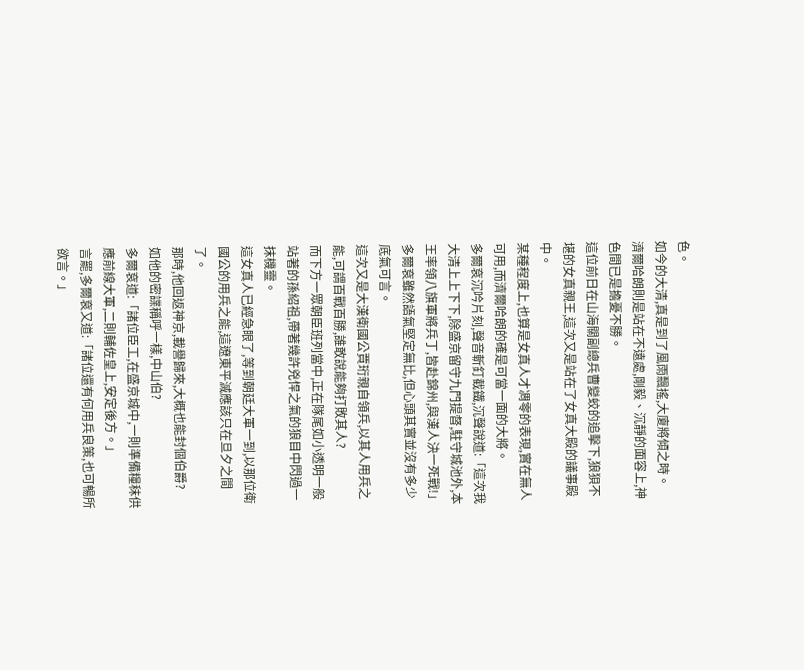色。
如今的大清,真是到了風雨飄搖,大廈將傾之時。
濟爾哈朗則是站在不遠處,剛毅、沉靜的面容上,神色間已是擔憂不勝。
這位前日在山海關副總兵曹變蛟的追擊下,狼狽不堪的女真親王,這次又是站在了女真大殿的議事殿中。
某種程度上,也算是女真人才凋零的表現,實在無人可用,而濟爾哈朗的確是可當一面的大將。
多爾袞沉吟片刻,聲音斬釘截鐵,沉聲說道:「這次我大清上上下下,除盛京留守九門提督,駐守城池外,本王率領八旗軍將兵丁,皆赴錦州,與漢人決一死戰!」
多爾袞雖然語氣堅定無比,但心頭其實並沒有多少底氣可言。
這次又是大漢衛國公賈珩親自領兵,以其人用兵之能,可謂百戰百勝,誰敢說能夠打敗其人?
而下方一眾朝臣班列當中,正在隊尾如小透明一般站著的孫紹祖,帶著幾許兇悍之氣的狼目中閃過一抹機靈。
這女真人已經急眼了,等到朝廷大軍一到,以那位衛國公的用兵之能,這遼東平滅應該只在旦夕之間了。
那時,他回返神京,載譽歸來,大概也能封個伯爵?
如他的密諜稱呼一樣,中山伯?
多爾袞道:「諸位臣工,在盛京城中,一則準備糧秣供應前線大軍,二則輔佐皇上,安定後方。」
言罷,多爾袞又道:「諸位還有何用兵良策,也可暢所欲言。」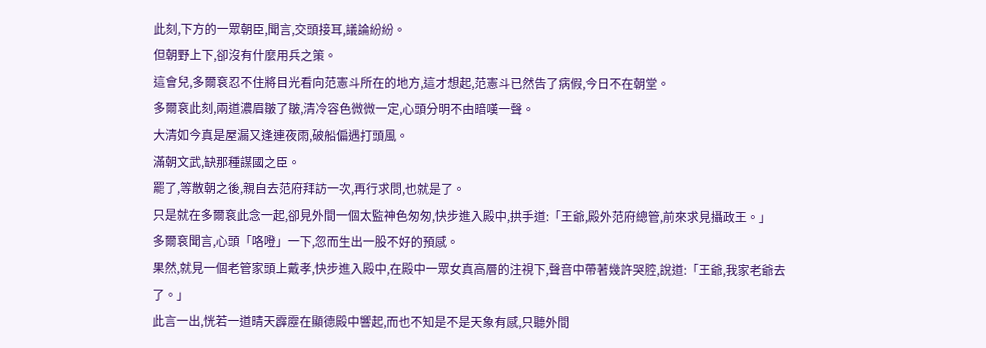此刻,下方的一眾朝臣,聞言,交頭接耳,議論紛紛。
但朝野上下,卻沒有什麼用兵之策。
這會兒,多爾袞忍不住將目光看向范憲斗所在的地方,這才想起,范憲斗已然告了病假,今日不在朝堂。
多爾袞此刻,兩道濃眉皺了皺,清冷容色微微一定,心頭分明不由暗嘆一聲。
大清如今真是屋漏又逢連夜雨,破船偏遇打頭風。
滿朝文武,缺那種謀國之臣。
罷了,等散朝之後,親自去范府拜訪一次,再行求問,也就是了。
只是就在多爾袞此念一起,卻見外間一個太監神色匆匆,快步進入殿中,拱手道:「王爺,殿外范府總管,前來求見攝政王。」
多爾袞聞言,心頭「咯噔」一下,忽而生出一股不好的預感。
果然,就見一個老管家頭上戴孝,快步進入殿中,在殿中一眾女真高層的注視下,聲音中帶著幾許哭腔,說道:「王爺,我家老爺去了。」
此言一出,恍若一道晴天霹靂在顯德殿中響起,而也不知是不是天象有感,只聽外間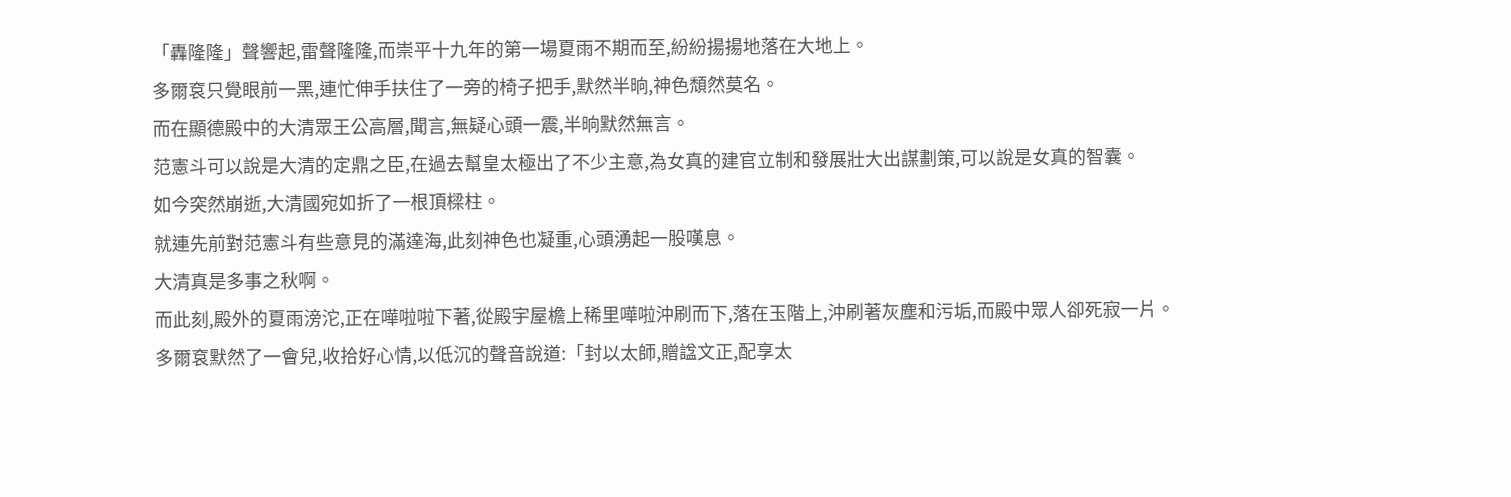「轟隆隆」聲響起,雷聲隆隆,而崇平十九年的第一場夏雨不期而至,紛紛揚揚地落在大地上。
多爾袞只覺眼前一黑,連忙伸手扶住了一旁的椅子把手,默然半晌,神色頹然莫名。
而在顯德殿中的大清眾王公高層,聞言,無疑心頭一震,半晌默然無言。
范憲斗可以說是大清的定鼎之臣,在過去幫皇太極出了不少主意,為女真的建官立制和發展壯大出謀劃策,可以說是女真的智囊。
如今突然崩逝,大清國宛如折了一根頂樑柱。
就連先前對范憲斗有些意見的滿達海,此刻神色也凝重,心頭湧起一股嘆息。
大清真是多事之秋啊。
而此刻,殿外的夏雨滂沱,正在嘩啦啦下著,從殿宇屋檐上稀里嘩啦沖刷而下,落在玉階上,沖刷著灰塵和污垢,而殿中眾人卻死寂一片。
多爾袞默然了一會兒,收拾好心情,以低沉的聲音說道:「封以太師,贈諡文正,配享太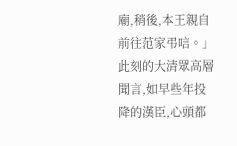廟,稍後,本王親自前往范家弔唁。」
此刻的大清眾高層聞言,如早些年投降的漢臣,心頭都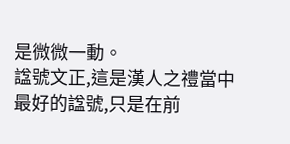是微微一動。
諡號文正,這是漢人之禮當中最好的諡號,只是在前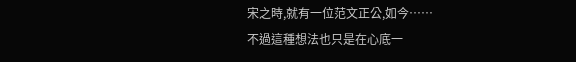宋之時,就有一位范文正公,如今……
不過這種想法也只是在心底一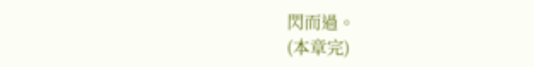閃而過。
(本章完)